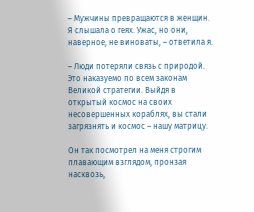– Мужчины превращаются в женщин. Я слышала о геях. Ужас, но они, наверное, не виноваты, – ответила я.

– Люди потеряли связь с природой. Это наказуемо по всем законам Великой стратегии. Выйдя в открытый космос на своих несовершенных кораблях, вы стали загрязнять и космос – нашу матрицу.

Он так посмотрел на меня строгим плавающим взглядом, пронзая насквозь,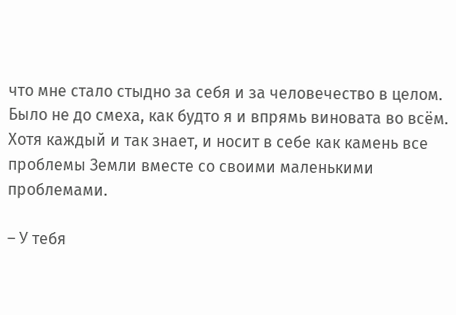что мне стало стыдно за себя и за человечество в целом. Было не до смеха, как будто я и впрямь виновата во всём. Хотя каждый и так знает, и носит в себе как камень все проблемы Земли вместе со своими маленькими проблемами.

– У тебя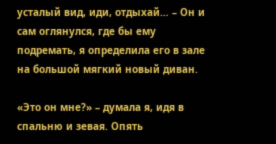усталый вид, иди, отдыхай… – Он и сам оглянулся, где бы ему подремать, я определила его в зале на большой мягкий новый диван.

«Это он мне?» – думала я, идя в спальню и зевая. Опять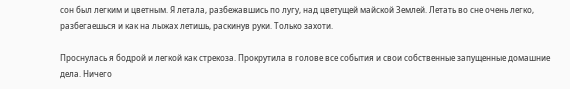сон был легким и цветным. Я летала, разбежавшись по лугу, над цветущей майской Землей. Летать во сне очень легко, разбегаешься и как на лыжах летишь, раскинув руки. Только захоти.

Проснулась я бодрой и легкой как стрекоза. Прокрутила в голове все события и свои собственные запущенные домашние дела. Ничего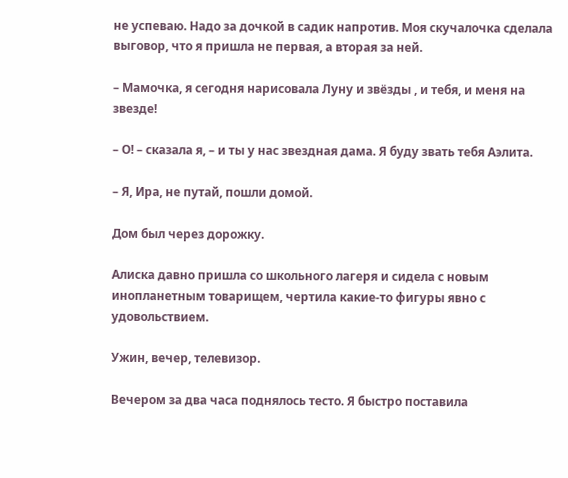не успеваю. Надо за дочкой в садик напротив. Моя скучалочка сделала выговор, что я пришла не первая, а вторая за ней.

– Мамочка, я сегодня нарисовала Луну и звёзды , и тебя, и меня на звезде!

– О! – сказала я, – и ты у нас звездная дама. Я буду звать тебя Аэлита.

– Я, Ира, не путай, пошли домой.

Дом был через дорожку.

Алиска давно пришла со школьного лагеря и сидела с новым инопланетным товарищем, чертила какие-то фигуры явно с удовольствием.

Ужин, вечер, телевизор.

Вечером за два часа поднялось тесто. Я быстро поставила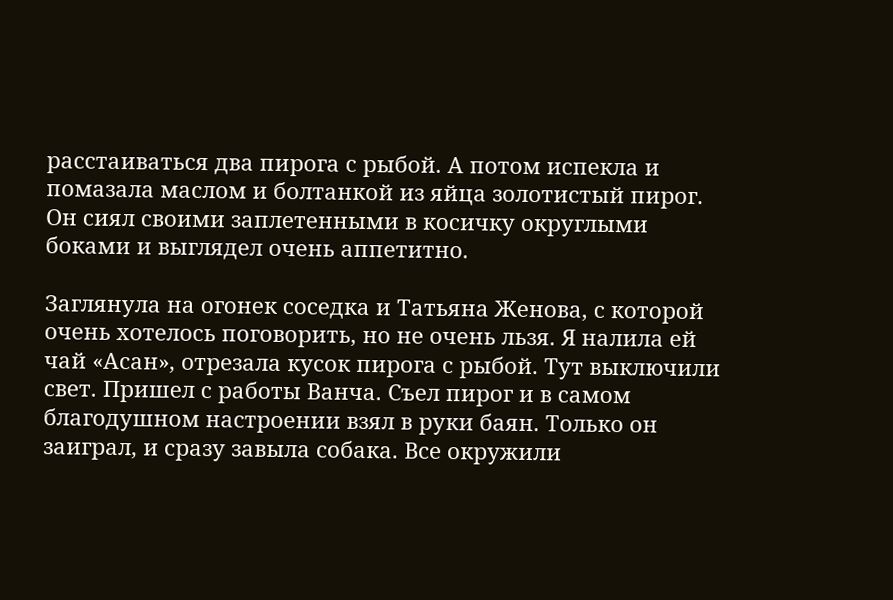расстаиваться два пирога с рыбой. А потом испекла и помазала маслом и болтанкой из яйца золотистый пирог. Он сиял своими заплетенными в косичку округлыми боками и выглядел очень аппетитно.

Заглянула на огонек соседка и Татьяна Женова, с которой очень хотелось поговорить, но не очень льзя. Я налила ей чай «Асан», отрезала кусок пирога с рыбой. Тут выключили свет. Пришел с работы Ванча. Съел пирог и в самом благодушном настроении взял в руки баян. Только он заиграл, и сразу завыла собака. Все окружили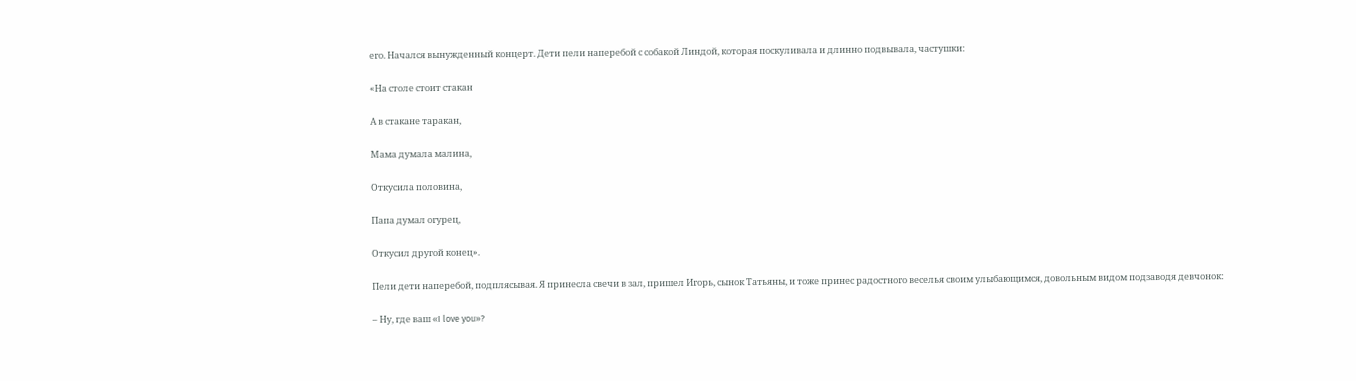его. Начался вынужденный концерт. Дети пели наперебой с собакой Линдой, которая поскуливала и длинно подвывала, частушки:

«На столе стоит стакан

А в стакане таракан,

Мама думала малина,

Откусила половина,

Папа думал огурец,

Откусил другой конец».

Пели дети наперебой, подплясывая. Я принесла свечи в зал, пришел Игорь, сынок Татьяны, и тоже принес радостного веселья своим улыбающимся, довольным видом подзаводя девчонок:

– Ну, где ваш «I love you»?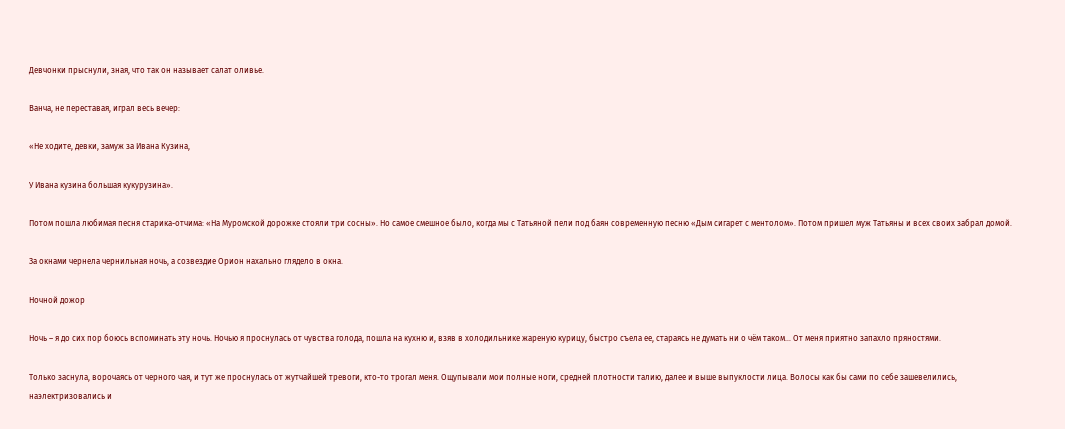Девчонки прыснули, зная, что так он называет салат оливье.

Ванча, не переставая, играл весь вечер:

«Не ходите, девки, замуж за Ивана Кузина,

У Ивана кузина большая кукурузина».

Потом пошла любимая песня старика-отчима: «На Муромской дорожке стояли три сосны». Но самое смешное было, когда мы с Татьяной пели под баян современную песню «Дым сигарет с ментолом». Потом пришел муж Татьяны и всех своих забрал домой.

За окнами чернела чернильная ночь, а созвездие Орион нахально глядело в окна.

Ночной дожор

Ночь – я до сих пор боюсь вспоминать эту ночь. Ночью я проснулась от чувства голода, пошла на кухню и, взяв в холодильнике жареную курицу, быстро съела ее, стараясь не думать ни о чём таком… От меня приятно запахло пряностями.

Только заснула, ворочаясь от черного чая, и тут же проснулась от жутчайшей тревоги, кто-то трогал меня. Ощупывали мои полные ноги, средней плотности талию, далее и выше выпуклости лица. Волосы как бы сами по себе зашевелились, наэлектризовались и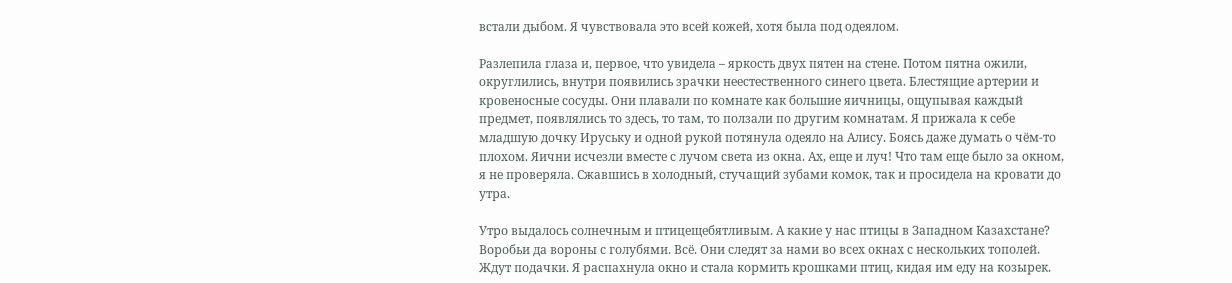встали дыбом. Я чувствовала это всей кожей, хотя была под одеялом.

Разлепила глаза и, первое, что увидела – яркость двух пятен на стене. Потом пятна ожили, округлились, внутри появились зрачки неестественного синего цвета. Блестящие артерии и кровеносные сосуды. Они плавали по комнате как большие яичницы, ощупывая каждый предмет, появлялись то здесь, то там, то ползали по другим комнатам. Я прижала к себе младшую дочку Ируську и одной рукой потянула одеяло на Алису. Боясь даже думать о чём-то плохом. Яични исчезли вместе с лучом света из окна. Ах, еще и луч! Что там еще было за окном, я не проверяла. Сжавшись в холодный, стучащий зубами комок, так и просидела на кровати до утра.

Утро выдалось солнечным и птицещебятливым. А какие у нас птицы в Западном Казахстане? Воробьи да вороны с голубями. Всё. Они следят за нами во всех окнах с нескольких тополей. Ждут подачки. Я распахнула окно и стала кормить крошками птиц, кидая им еду на козырек.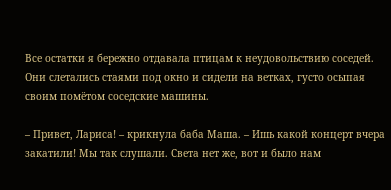Все остатки я бережно отдавала птицам к неудовольствию соседей. Они слетались стаями под окно и сидели на ветках, густо осыпая своим помётом соседские машины.

– Привет, Лариса! – крикнула баба Маша. – Ишь какой концерт вчера закатили! Мы так слушали. Света нет же, вот и было нам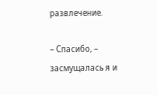развлечение.

– Спасибо, – засмущалась я и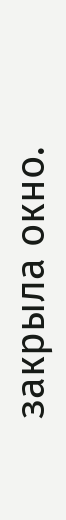закрыла окно.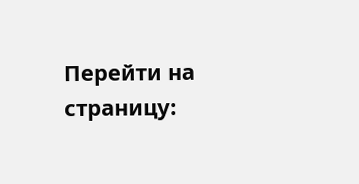Перейти на страницу: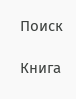Поиск

Книга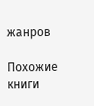жанров

Похожие книги